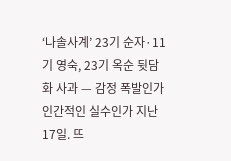‘나솔사계’ 23기 순자·11기 영숙, 23기 옥순 뒷담화 사과 — 감정 폭발인가 인간적인 실수인가 지난 17일. 뜨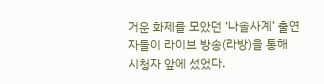거운 화제를 모았던 ‘나솔사계’ 출연자들이 라이브 방송(라방)을 통해 시청자 앞에 섰었다.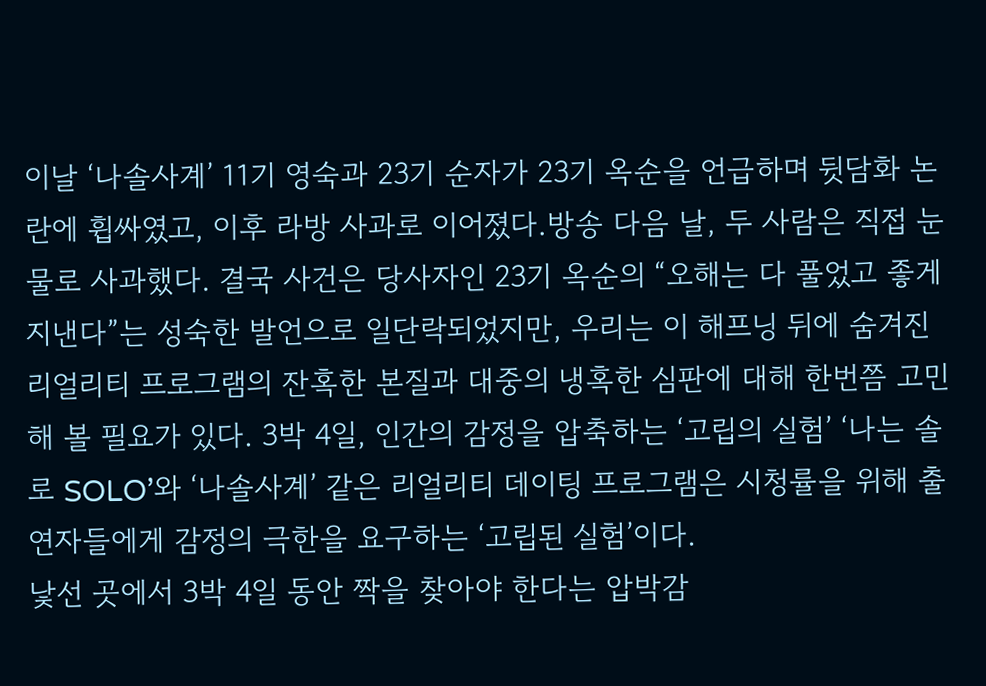이날 ‘나솔사계’ 11기 영숙과 23기 순자가 23기 옥순을 언급하며 뒷담화 논란에 휩싸였고, 이후 라방 사과로 이어졌다.방송 다음 날, 두 사람은 직접 눈물로 사과했다. 결국 사건은 당사자인 23기 옥순의 “오해는 다 풀었고 좋게 지낸다”는 성숙한 발언으로 일단락되었지만, 우리는 이 해프닝 뒤에 숨겨진 리얼리티 프로그램의 잔혹한 본질과 대중의 냉혹한 심판에 대해 한번쯤 고민해 볼 필요가 있다. 3박 4일, 인간의 감정을 압축하는 ‘고립의 실험’ ‘나는 솔로 SOLO’와 ‘나솔사계’ 같은 리얼리티 데이팅 프로그램은 시청률을 위해 출연자들에게 감정의 극한을 요구하는 ‘고립된 실험’이다.
낯선 곳에서 3박 4일 동안 짝을 찾아야 한다는 압박감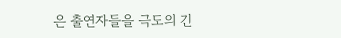은 출연자들을 극도의 긴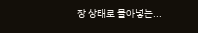장 상태로 몰아넣는...